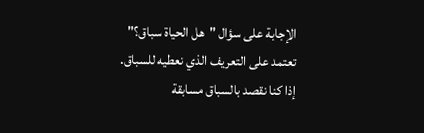الإجابة على سؤال "هل الحياة سباق؟" تعتمد على التعريف الذي نعطيه للسباق. إذا كنا نقصد بالسباق مسابقة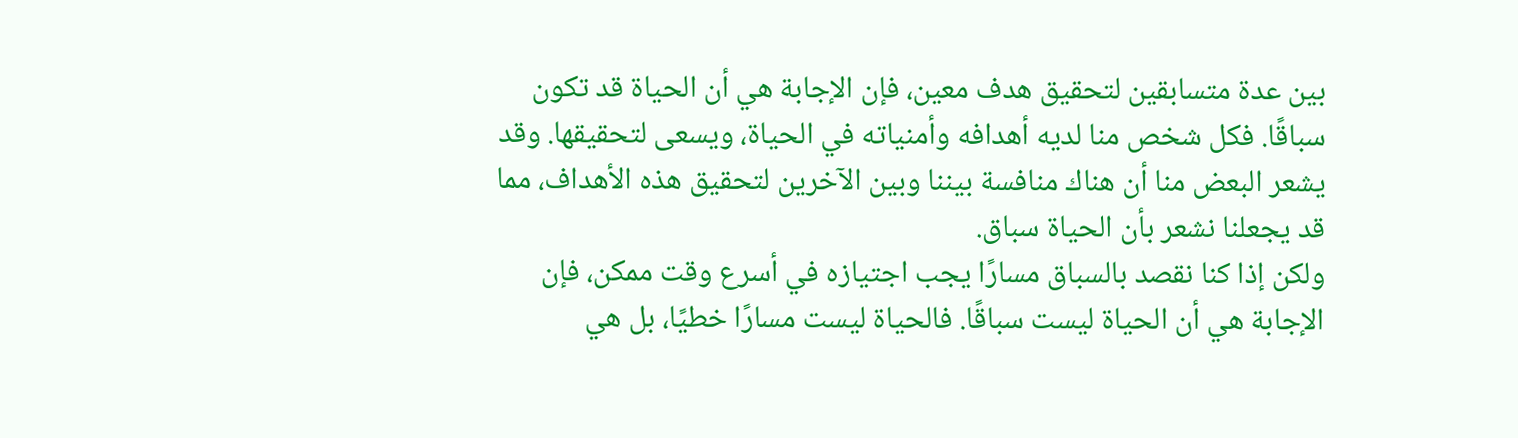بين عدة متسابقين لتحقيق هدف معين، فإن الإجابة هي أن الحياة قد تكون سباقًا. فكل شخص منا لديه أهدافه وأمنياته في الحياة، ويسعى لتحقيقها. وقد يشعر البعض منا أن هناك منافسة بيننا وبين الآخرين لتحقيق هذه الأهداف، مما قد يجعلنا نشعر بأن الحياة سباق.
ولكن إذا كنا نقصد بالسباق مسارًا يجب اجتيازه في أسرع وقت ممكن، فإن الإجابة هي أن الحياة ليست سباقًا. فالحياة ليست مسارًا خطيًا، بل هي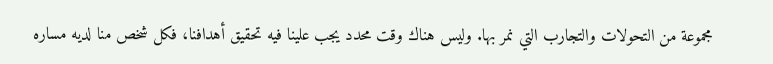مجموعة من التحولات والتجارب التي نمر بها. وليس هناك وقت محدد يجب علينا فيه تحقيق أهدافنا، فكل شخص منا لديه مساره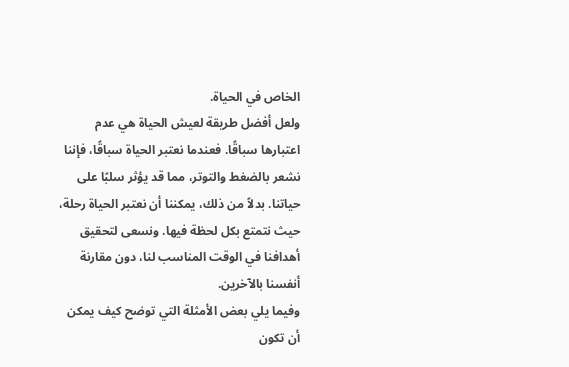الخاص في الحياة.
ولعل أفضل طريقة لعيش الحياة هي عدم اعتبارها سباقًا. فعندما نعتبر الحياة سباقًا، فإننا نشعر بالضغط والتوتر، مما قد يؤثر سلبًا على حياتنا. بدلاً من ذلك، يمكننا أن نعتبر الحياة رحلة، حيث نتمتع بكل لحظة فيها. ونسعى لتحقيق أهدافنا في الوقت المناسب لنا، دون مقارنة أنفسنا بالآخرين.
وفيما يلي بعض الأمثلة التي توضح كيف يمكن أن تكون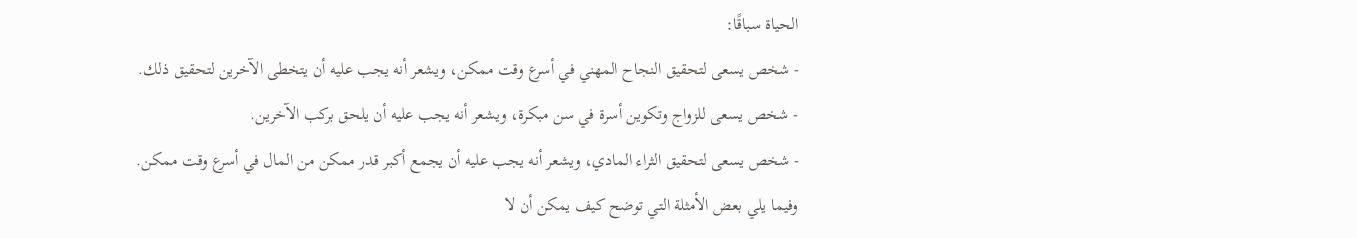الحياة سباقًا:
- شخص يسعى لتحقيق النجاح المهني في أسرع وقت ممكن، ويشعر أنه يجب عليه أن يتخطى الآخرين لتحقيق ذلك.
- شخص يسعى للزواج وتكوين أسرة في سن مبكرة، ويشعر أنه يجب عليه أن يلحق بركب الآخرين.
- شخص يسعى لتحقيق الثراء المادي، ويشعر أنه يجب عليه أن يجمع أكبر قدر ممكن من المال في أسرع وقت ممكن.
وفيما يلي بعض الأمثلة التي توضح كيف يمكن أن لا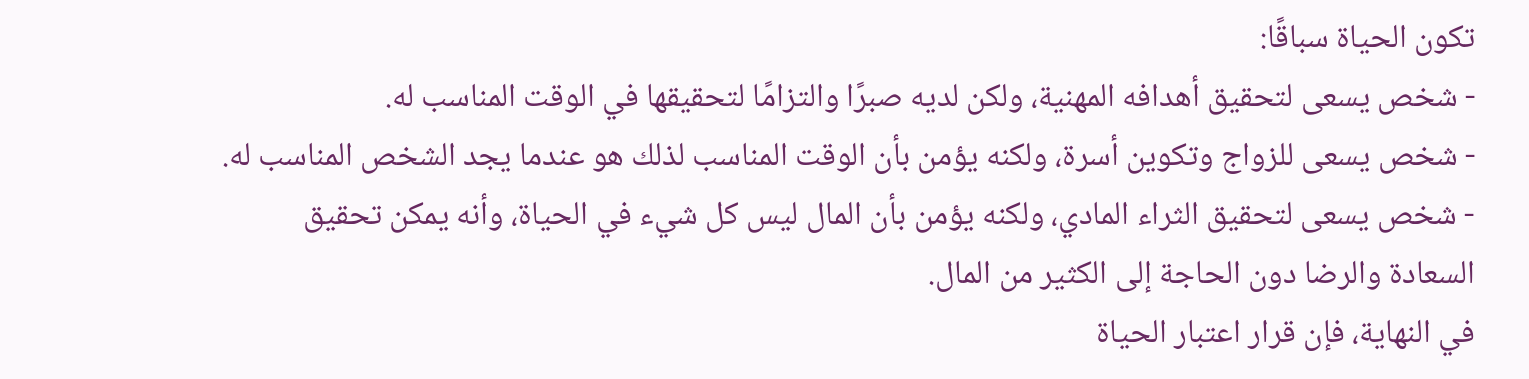تكون الحياة سباقًا:
- شخص يسعى لتحقيق أهدافه المهنية، ولكن لديه صبرًا والتزامًا لتحقيقها في الوقت المناسب له.
- شخص يسعى للزواج وتكوين أسرة، ولكنه يؤمن بأن الوقت المناسب لذلك هو عندما يجد الشخص المناسب له.
- شخص يسعى لتحقيق الثراء المادي، ولكنه يؤمن بأن المال ليس كل شيء في الحياة، وأنه يمكن تحقيق السعادة والرضا دون الحاجة إلى الكثير من المال.
في النهاية، فإن قرار اعتبار الحياة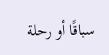سباقًا أو رحلة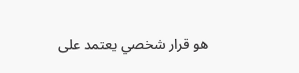هو قرار شخصي يعتمد على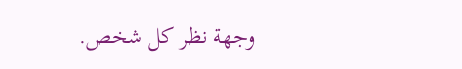وجهة نظر كل شخص.